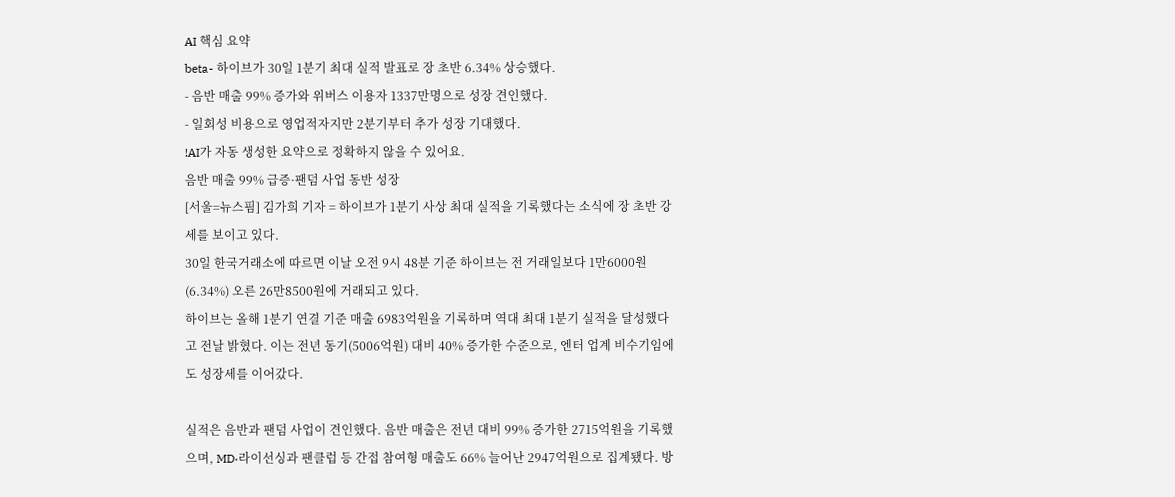AI 핵심 요약
beta- 하이브가 30일 1분기 최대 실적 발표로 장 초반 6.34% 상승했다.
- 음반 매출 99% 증가와 위버스 이용자 1337만명으로 성장 견인했다.
- 일회성 비용으로 영업적자지만 2분기부터 추가 성장 기대했다.
!AI가 자동 생성한 요약으로 정확하지 않을 수 있어요.
음반 매출 99% 급증·팬덤 사업 동반 성장
[서울=뉴스핌] 김가희 기자 = 하이브가 1분기 사상 최대 실적을 기록했다는 소식에 장 초반 강세를 보이고 있다.
30일 한국거래소에 따르면 이날 오전 9시 48분 기준 하이브는 전 거래일보다 1만6000원(6.34%) 오른 26만8500원에 거래되고 있다.
하이브는 올해 1분기 연결 기준 매출 6983억원을 기록하며 역대 최대 1분기 실적을 달성했다고 전날 밝혔다. 이는 전년 동기(5006억원) 대비 40% 증가한 수준으로, 엔터 업계 비수기임에도 성장세를 이어갔다.

실적은 음반과 팬덤 사업이 견인했다. 음반 매출은 전년 대비 99% 증가한 2715억원을 기록했으며, MD·라이선싱과 팬클럽 등 간접 참여형 매출도 66% 늘어난 2947억원으로 집계됐다. 방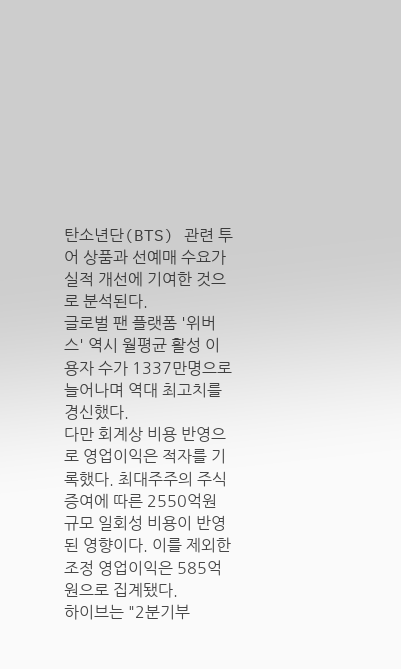탄소년단(BTS) 관련 투어 상품과 선예매 수요가 실적 개선에 기여한 것으로 분석된다.
글로벌 팬 플랫폼 '위버스' 역시 월평균 활성 이용자 수가 1337만명으로 늘어나며 역대 최고치를 경신했다.
다만 회계상 비용 반영으로 영업이익은 적자를 기록했다. 최대주주의 주식 증여에 따른 2550억원 규모 일회성 비용이 반영된 영향이다. 이를 제외한 조정 영업이익은 585억원으로 집계됐다.
하이브는 "2분기부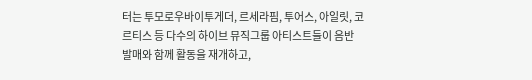터는 투모로우바이투게더, 르세라핌, 투어스, 아일릿, 코르티스 등 다수의 하이브 뮤직그룹 아티스트들이 음반 발매와 함께 활동을 재개하고,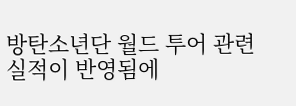방탄소년단 월드 투어 관련 실적이 반영됨에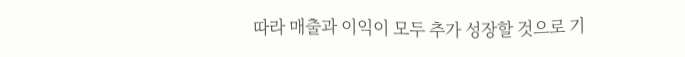따라 매출과 이익이 모두 추가 성장할 것으로 기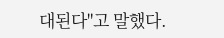대된다"고 말했다.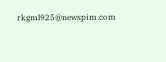rkgml925@newspim.com